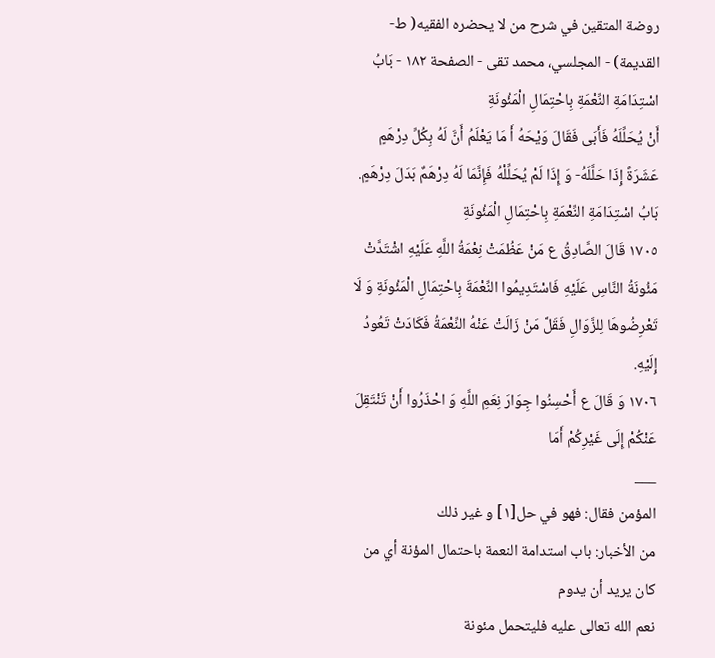روضة المتقين في شرح من لا يحضره الفقيه( ط- القديمة) - المجلسي، محمد تقى - الصفحة ١٨٢ - بَابُ اسْتِدَامَةِ النِّعْمَةِ بِاحْتِمَالِ الْمَئُونَةِ
أَنْ يُحَلِّلَهُ فَأَبَى فَقَالَ وَيْحَهُ أَ مَا يَعْلَمُ أَنَّ لَهُ بِكُلِّ دِرْهَمٍ عَشَرَةً إِذَا حَلَّلَهُ- وَ إِذَا لَمْ يُحَلِّلْهُ فَإِنَّمَا لَهُ دِرْهَمٌ بَدَلَ دِرْهَمٍ.
بَابُ اسْتِدَامَةِ النِّعْمَةِ بِاحْتِمَالِ الْمَئُونَةِ
١٧٠٥ قَالَ الصَّادِقُ ع مَنْ عَظُمَتْ نِعْمَةُ اللَّهِ عَلَيْهِ اشْتَدَّتْ مَئُونَةُ النَّاسِ عَلَيْهِ فَاسْتَدِيمُوا النِّعْمَةَ بِاحْتِمَالِ الْمَئُونَةِ وَ لَا تَعْرِضُوهَا لِلزَّوَالِ فَقَلَّ مَنْ زَالَتْ عَنْهُ النِّعْمَةُ فَكَادَتْ تَعُودُ إِلَيْهِ.
١٧٠٦ وَ قَالَ ع أَحْسِنُوا جِوَارَ نِعَمِ اللَّهِ وَ احْذَرُوا أَنْ تَنْتَقِلَ عَنْكُمْ إِلَى غَيْرِكُمْ أَمَا
___
المؤمن فقال: فهو في حل[١] و غير ذلك
من الأخبار: باب استدامة النعمة باحتمال المؤنة أي من كان يريد أن يدوم
نعم الله تعالى عليه فليتحمل مئونة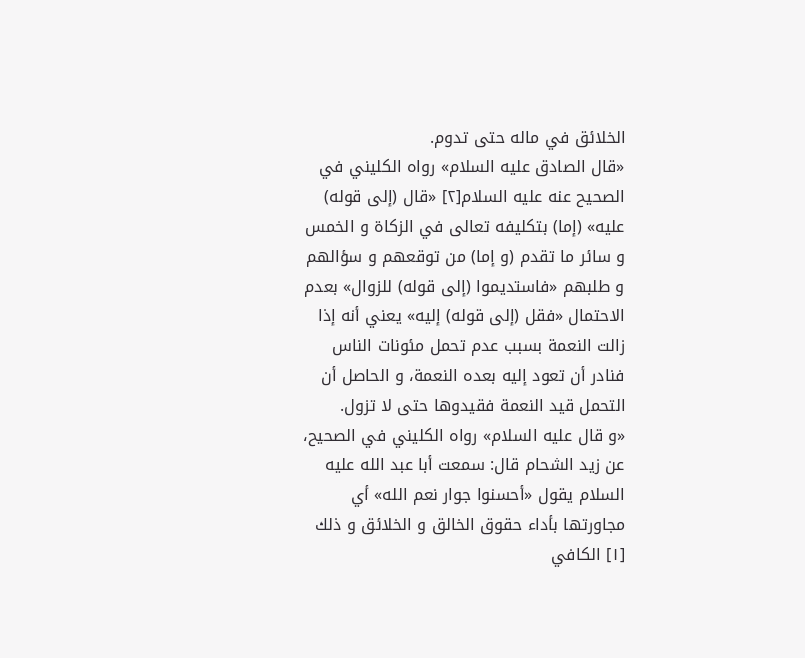الخلائق في ماله حتى تدوم.
«قال الصادق عليه السلام» رواه الكليني في الصحيح عنه عليه السلام[٢] «قال (إلى قوله) عليه» (إما) بتكليفه تعالى في الزكاة و الخمس و سائر ما تقدم (و إما) من توقعهم و سؤالهم و طلبهم «فاستديموا (إلى قوله) للزوال» بعدم الاحتمال «فقل (إلى قوله) إليه» يعني أنه إذا زالت النعمة بسبب عدم تحمل مئونات الناس فنادر أن تعود إليه بعده النعمة، و الحاصل أن التحمل قيد النعمة فقيدوها حتى لا تزول.
«و قال عليه السلام» رواه الكليني في الصحيح، عن زيد الشحام قال: سمعت أبا عبد الله عليه السلام يقول «أحسنوا جوار نعم الله» أي مجاورتها بأداء حقوق الخالق و الخلائق و ذلك
[١] الكافي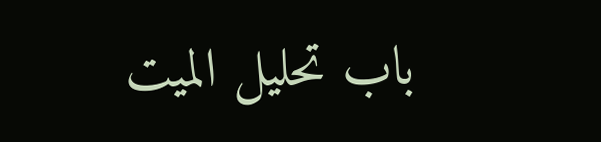باب تحليل الميت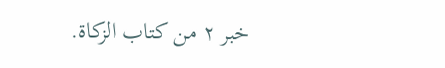خبر ٢ من كتاب الزكاة.